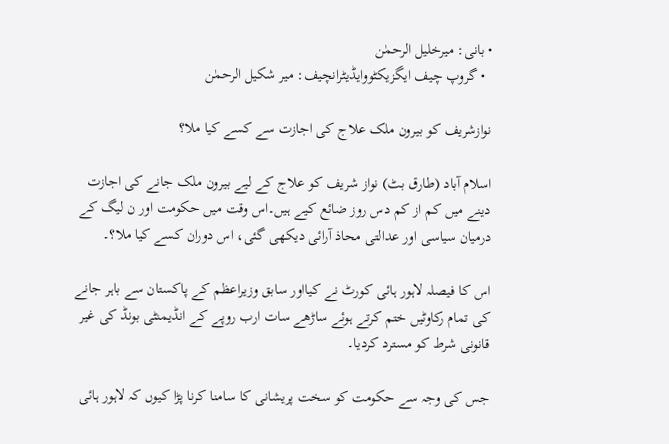• بانی: میرخلیل الرحمٰن
  • گروپ چیف ایگزیکٹووایڈیٹرانچیف: میر شکیل الرحمٰن

نوازشریف کو بیرون ملک علاج کی اجازت سے کسے کیا ملا؟

اسلام آباد (طارق بٹ) نواز شریف کو علاج کے لیے بیرون ملک جانے کی اجازت دینے میں کم از کم دس روز ضائع کیے ہیں۔اس وقت میں حکومت اور ن لیگ کے درمیان سیاسی اور عدالتی محاذ آرائی دیکھی گئی، اس دوران کسے کیا ملا؟۔

اس کا فیصلہ لاہور ہائی کورٹ نے کیااور سابق وزیراعظم کے پاکستان سے باہر جانے کی تمام رکاوٹیں ختم کرتے ہوئے ساڑھے سات ارب روپے کے انڈیمنٹی بونڈ کی غیر قانونی شرط کو مسترد کردیا۔

جس کی وجہ سے حکومت کو سخت پریشانی کا سامنا کرنا پڑا کیوں کہ لاہور ہائی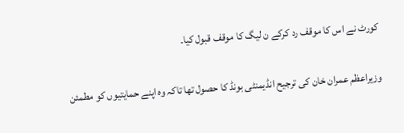کورٹ نے اس کا موقف رد کرکے ن لیگ کا موقف قبول کیا۔

وزیراعظم عمران خان کی ترجیح انڈیمنٹی بونڈ کا حصول تھا تاکہ وہ اپنے حمایتیوں کو مطمئن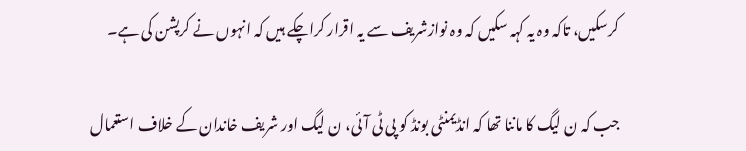کرسکیں، تاکہ وہ یہ کہہ سکیں کہ وہ نوازشریف سے یہ اقرار کراچکے ہیں کہ انہوں نے کرپشن کی ہے۔

جب کہ ن لیگ کا ماننا تھا کہ انڈیمنٹی بونڈ کو پی ٹی آئی، ن لیگ اور شریف خاندان کے خلاف استعمال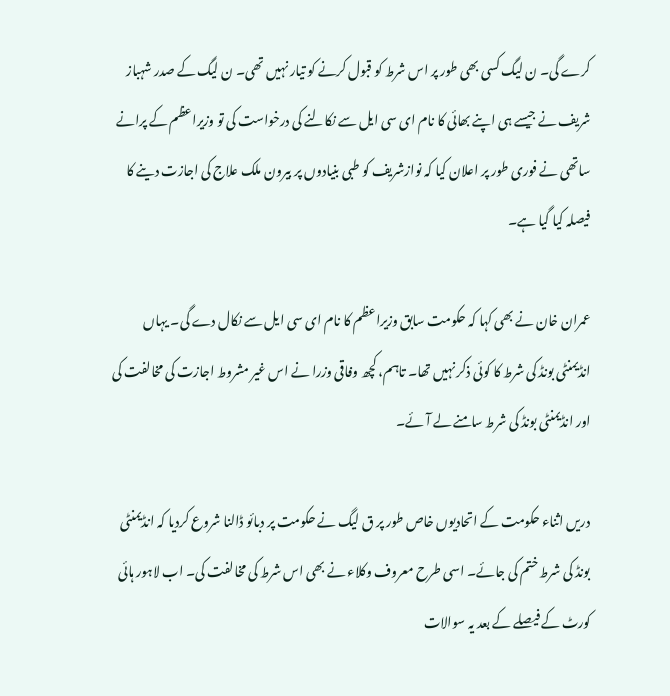کرے گی۔ ن لیگ کسی بھی طور پر اس شرط کو قبول کرنے کو تیار نہیں تھی۔ ن لیگ کے صدر شہباز شریف نے جیسے ہی اپنے بھائی کا نام ای سی ایل سے نکالنے کی درخواست کی تو وزیراعظم کے پرانے ساتھی نے فوری طور پر اعلان کیا کہ نوازشریف کو طبی بنیادوں پر بیرون ملک علاج کی اجازت دینے کا فیصلہ کیا گیا ہے۔

عمران خان نے بھی کہا کہ حکومت سابق وزیراعظم کا نام ای سی ایل سے نکال دے گی۔ یہاں انڈیمنٹی بونڈ کی شرط کا کوئی ذکر نہیں تھا۔ تاہم، کچھ وفاقی وزرا نے اس غیر مشروط اجازت کی مخالفت کی اور انڈیمنٹی بونڈ کی شرط سامنے لے آئے۔

دریں اثناء حکومت کے اتحادیوں خاص طور پر ق لیگ نے حکومت پر دبائو ڈالنا شروع کردیا کہ انڈیمنٹی بونڈ کی شرط ختم کی جائے۔ اسی طرح معروف وکلاء نے بھی اس شرط کی مخالفت کی۔ اب لاہور ہائی کورٹ کے فیصلے کے بعد یہ سوالات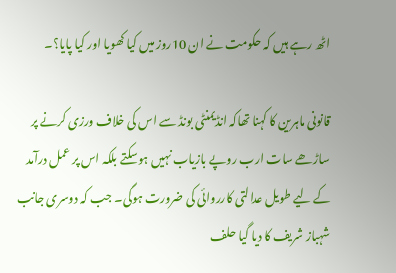اٹھ رہے ہیں کہ حکومت نے ان 10روز میں کیا کھویا اور کیا پایا؟۔

قانونی ماہرین کا کہنا تھاکہ انڈیمنٹی بونڈ سے اس کی خلاف ورزی کرنے پر ساڑھے سات ارب روپے بازیاب نہیں ہوسکتے بلکہ اس پر عمل درآمد کے لیے طویل عدالتی کارروائی کی ضرورت ہوگی۔ جب کہ دوسری جانب شہباز شریف کا دیا گیا حلف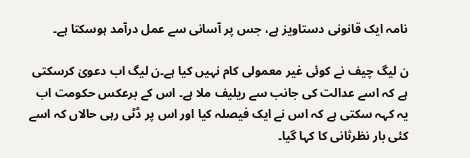نامہ ایک قانونی دستاویز ہے، جس پر آسانی سے عمل درآمد ہوسکتا ہے۔

ن لیگ چیف نے کوئی غیر معمولی کام نہیں کیا ہے۔ن لیگ اب دعویٰ کرسکتی ہے کہ اسے عدالت کی جانب سے ریلیف ملا ہے۔ اس کے برعکس حکومت اب یہ کہہ سکتی ہے کہ اس نے ایک فیصلہ کیا اور اس پر ڈٹی رہی حالاں کہ اسے کئی بار نظرثانی کا کہا گیا۔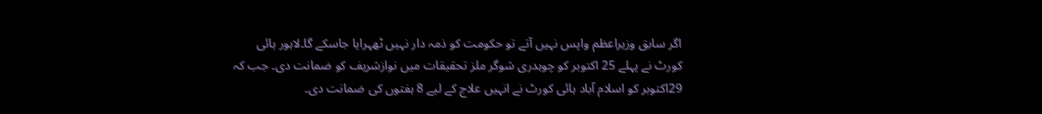اگر سابق وزیراعظم واپس نہیں آتے تو حکومت کو ذمہ دار نہیں ٹھہرایا جاسکے گا۔لاہور ہائی کورٹ نے پہلے 25 اکتوبر کو چوہدری شوگر ملز تحقیقات میں نوازشریف کو ضمانت دی۔ جب کہ 29اکتوبر کو اسلام آباد ہائی کورٹ نے انہیں علاج کے لیے 8 ہفتوں کی ضمانت دی۔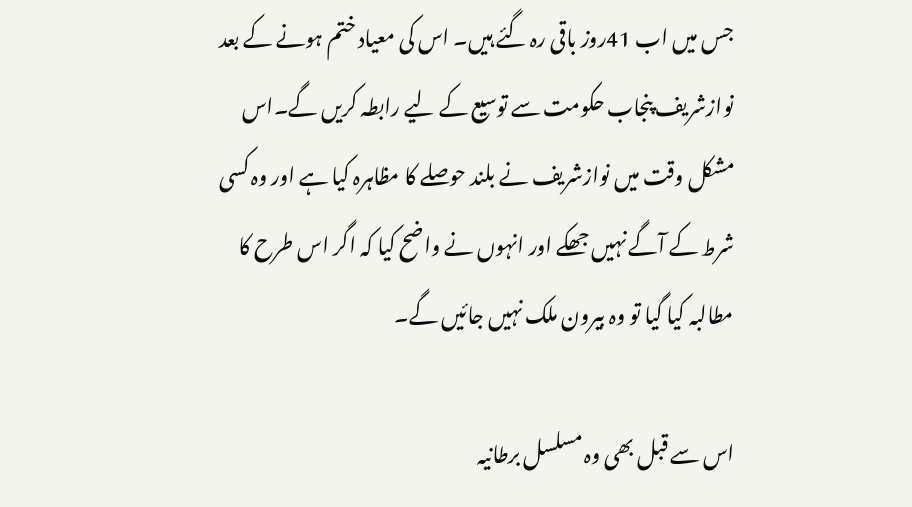جس میں اب 41روز باقی رہ گئے ہیں۔ اس کی معیاد ختم ہونے کے بعد نوازشریف پنجاب حکومت سے توسیع کے لیے رابطہ کریں گے۔اس مشکل وقت میں نوازشریف نے بلند حوصلے کا مظاہرہ کیا ہے اور وہ کسی شرط کے آگے نہیں جھکے اور انہوں نے واضح کیا کہ اگر اس طرح کا مطالبہ کیا گیا تو وہ بیرون ملک نہیں جائیں گے۔

اس سے قبل بھی وہ مسلسل برطانیہ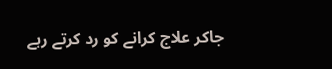جاکر علاج کرانے کو رد کرتے رہے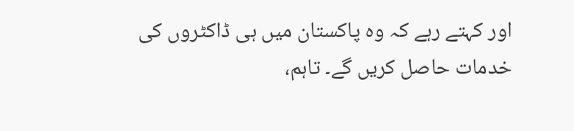اور کہتے رہے کہ وہ پاکستان میں ہی ڈاکٹروں کی خدمات حاصل کریں گے۔ تاہم،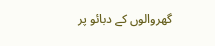گھروالوں کے دبائو پر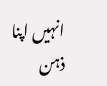انہیں اپنا ذہن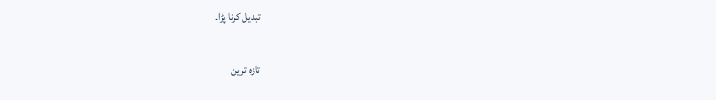تبدیل کرنا پڑا۔

تازہ ترین